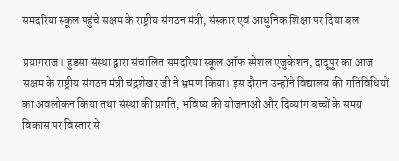समदरिया स्कूल पहुंचे सक्षम के राष्ट्रीय संगठन मंत्री, संस्कार एवं आधुनिक शिक्षा पर दिया बल

प्रयागराज। हुडसा संस्था द्वारा संचालित समदरिया स्कूल ऑफ स्पेशल एजुकेशन, दादूपुर का आज सक्षम के राष्ट्रीय संगठन मंत्री चंद्रशेखर जी ने भ्रमण किया। इस दौरान उन्होंने विद्यालय की गतिविधियों का अवलोकन किया तथा संस्था की प्रगति, भविष्य की योजनाओं और दिव्यांग बच्चों के समग्र विकास पर विस्तार से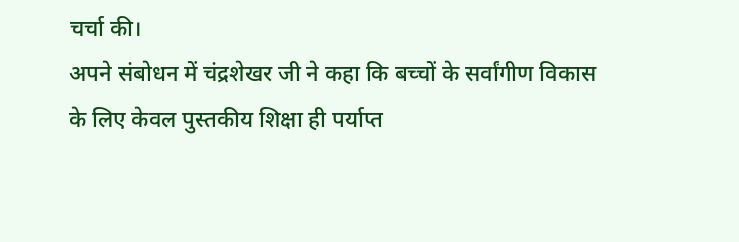चर्चा की।
अपने संबोधन में चंद्रशेखर जी ने कहा कि बच्चों के सर्वांगीण विकास के लिए केवल पुस्तकीय शिक्षा ही पर्याप्त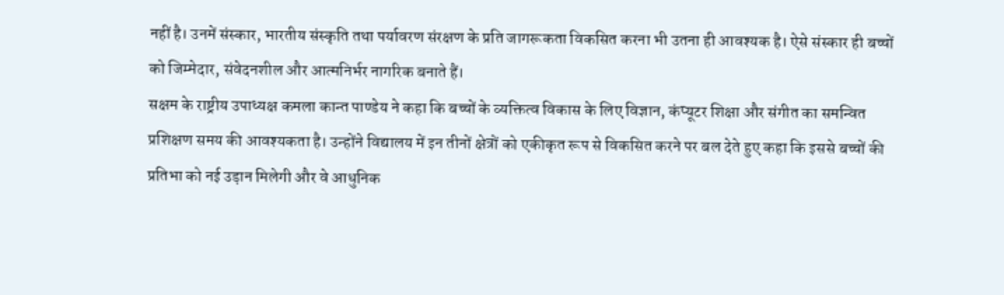नहीं है। उनमें संस्कार, भारतीय संस्कृति तथा पर्यावरण संरक्षण के प्रति जागरूकता विकसित करना भी उतना ही आवश्यक है। ऐसे संस्कार ही बच्चों को जिम्मेदार, संवेदनशील और आत्मनिर्भर नागरिक बनाते हैं।
सक्षम के राष्ट्रीय उपाध्यक्ष कमला कान्त पाण्डेय ने कहा कि बच्चों के व्यक्तित्व विकास के लिए विज्ञान, कंप्यूटर शिक्षा और संगीत का समन्वित प्रशिक्षण समय की आवश्यकता है। उन्होंने विद्यालय में इन तीनों क्षेत्रों को एकीकृत रूप से विकसित करने पर बल देते हुए कहा कि इससे बच्चों की प्रतिभा को नई उड़ान मिलेगी और वे आधुनिक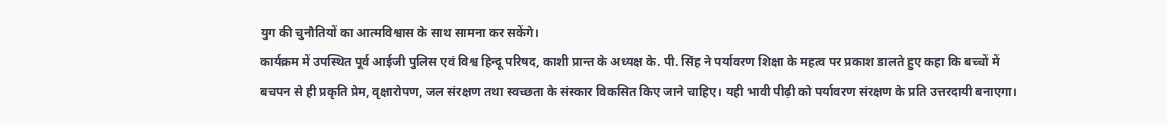युग की चुनौतियों का आत्मविश्वास के साथ सामना कर सकेंगे।
कार्यक्रम में उपस्थित पूर्व आईजी पुलिस एवं विश्व हिन्दू परिषद, काशी प्रान्त के अध्यक्ष के. पी. सिंह ने पर्यावरण शिक्षा के महत्व पर प्रकाश डालते हुए कहा कि बच्चों में बचपन से ही प्रकृति प्रेम, वृक्षारोपण, जल संरक्षण तथा स्वच्छता के संस्कार विकसित किए जाने चाहिए। यही भावी पीढ़ी को पर्यावरण संरक्षण के प्रति उत्तरदायी बनाएगा।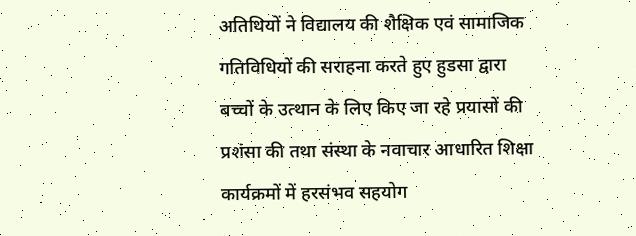अतिथियों ने विद्यालय की शैक्षिक एवं सामाजिक गतिविधियों की सराहना करते हुए हुडसा द्वारा बच्चों के उत्थान के लिए किए जा रहे प्रयासों की प्रशंसा की तथा संस्था के नवाचार आधारित शिक्षा कार्यक्रमों में हरसंभव सहयोग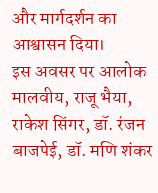और मार्गदर्शन का आश्वासन दिया।
इस अवसर पर आलोक मालवीय, राजू भैया, राकेश सिंगर, डॉ. रंजन बाजपेई, डॉ. मणि शंकर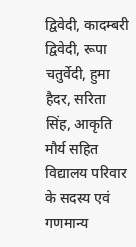द्विवेदी, कादम्बरी द्विवेदी, रूपा चतुर्वेदी, हुमा हैदर, सरिता सिंह, आकृति मौर्य सहित विद्यालय परिवार के सदस्य एवं गणमान्य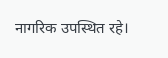नागरिक उपस्थित रहे।